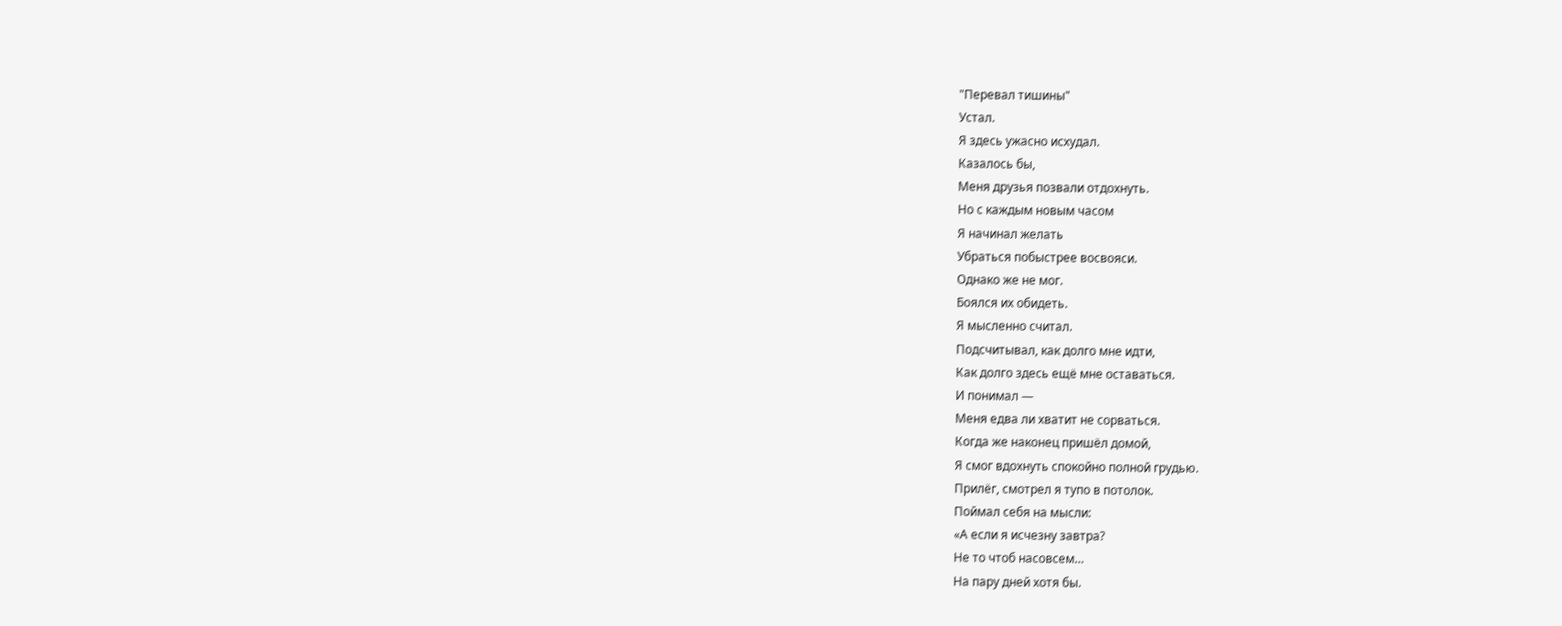"Перевал тишины"
Устал.
Я здесь ужасно исхудал.
Казалось бы,
Меня друзья позвали отдохнуть.
Но с каждым новым часом
Я начинал желать
Убраться побыстрее восвояси.
Однако же не мог.
Боялся их обидеть.
Я мысленно считал.
Подсчитывал, как долго мне идти,
Как долго здесь ещё мне оставаться.
И понимал —
Меня едва ли хватит не сорваться.
Когда же наконец пришёл домой,
Я смог вдохнуть спокойно полной грудью.
Прилёг, смотрел я тупо в потолок.
Поймал себя на мысли:
«А если я исчезну завтра?
Не то чтоб насовсем…
На пару дней хотя бы.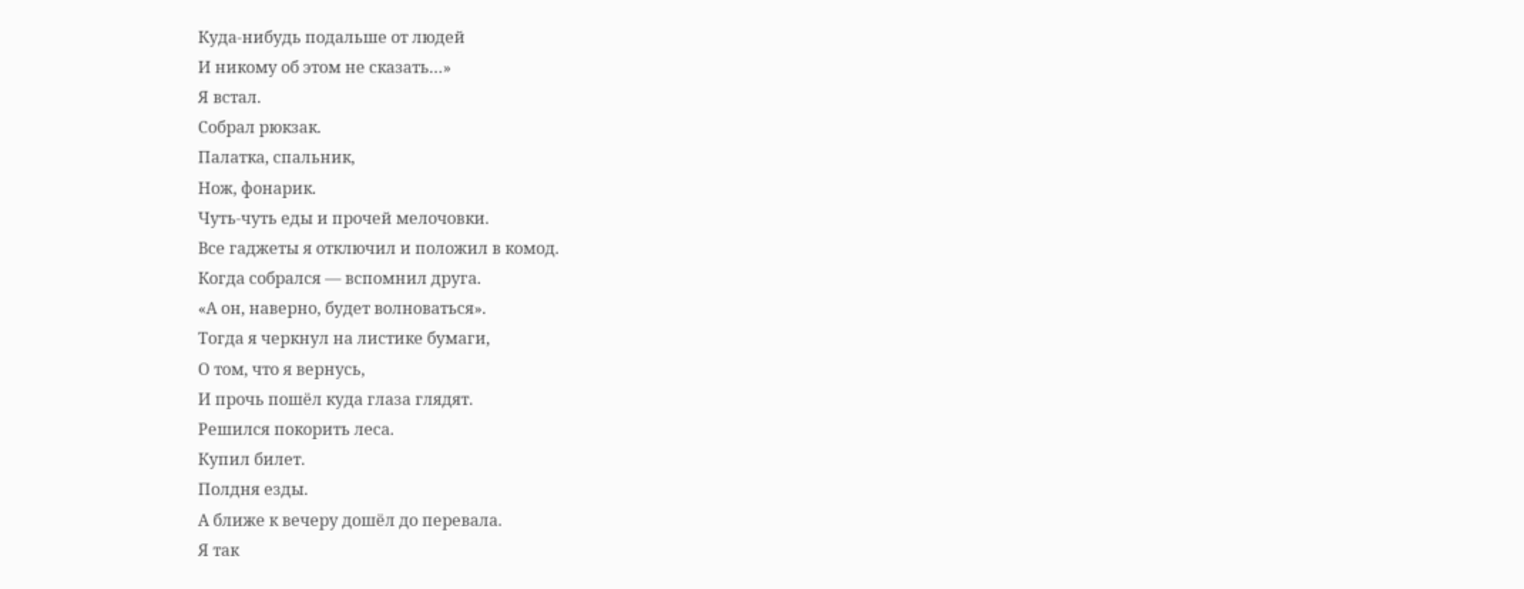Куда-нибудь подальше от людей
И никому об этом не сказать…»
Я встал.
Собрал рюкзак.
Палатка, спальник,
Нож, фонарик.
Чуть-чуть еды и прочей мелочовки.
Все гаджеты я отключил и положил в комод.
Когда собрался — вспомнил друга.
«А он, наверно, будет волноваться».
Тогда я черкнул на листике бумаги,
О том, что я вернусь,
И прочь пошёл куда глаза глядят.
Решился покорить леса.
Купил билет.
Полдня езды.
А ближе к вечеру дошёл до перевала.
Я так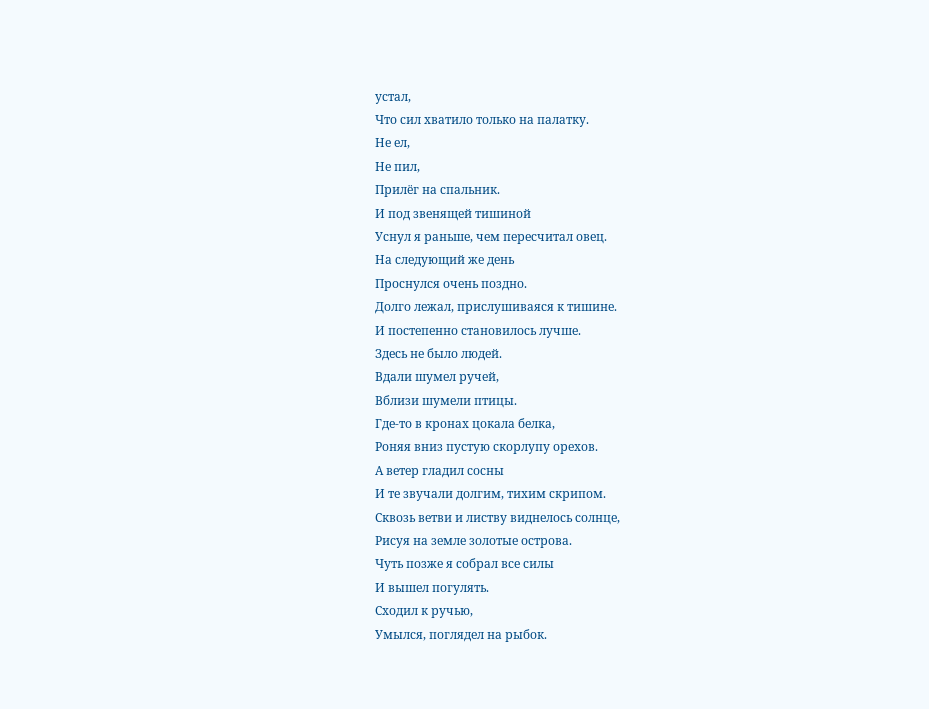устал,
Что сил хватило только на палатку.
Не ел,
Не пил,
Прилёг на спальник.
И под звенящей тишиной
Уснул я раньше, чем пересчитал овец.
На следующий же день
Проснулся очень поздно.
Долго лежал, прислушиваяся к тишине.
И постепенно становилось лучше.
Здесь не было людей.
Вдали шумел ручей,
Вблизи шумели птицы.
Где-то в кронах цокала белка,
Роняя вниз пустую скорлупу орехов.
А ветер гладил сосны
И те звучали долгим, тихим скрипом.
Сквозь ветви и листву виднелось солнце,
Рисуя на земле золотые острова.
Чуть позже я собрал все силы
И вышел погулять.
Сходил к ручью,
Умылся, поглядел на рыбок.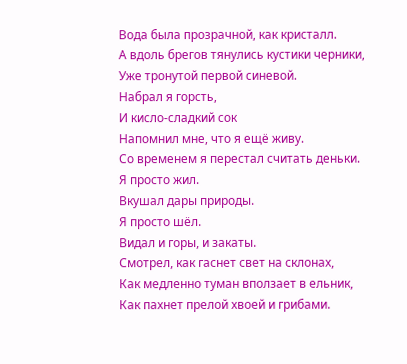Вода была прозрачной, как кристалл.
А вдоль брегов тянулись кустики черники,
Уже тронутой первой синевой.
Набрал я горсть,
И кисло-сладкий сок
Напомнил мне, что я ещё живу.
Со временем я перестал считать деньки.
Я просто жил.
Вкушал дары природы.
Я просто шёл.
Видал и горы, и закаты.
Смотрел, как гаснет свет на склонах,
Как медленно туман вползает в ельник,
Как пахнет прелой хвоей и грибами.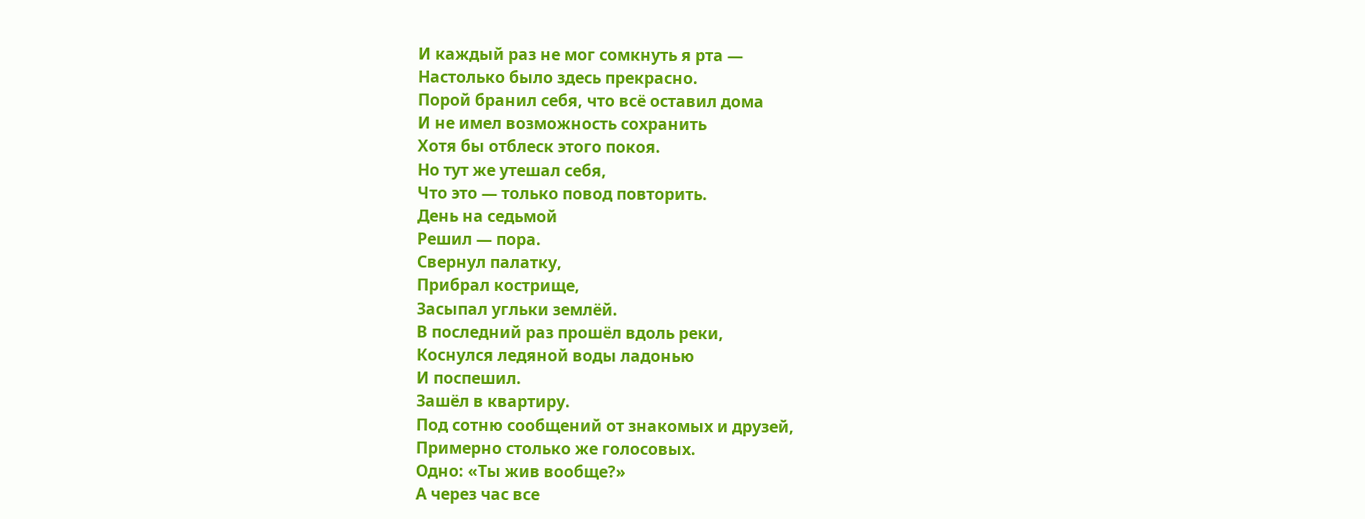И каждый раз не мог сомкнуть я рта —
Настолько было здесь прекрасно.
Порой бранил себя, что всё оставил дома
И не имел возможность сохранить
Хотя бы отблеск этого покоя.
Но тут же утешал себя,
Что это — только повод повторить.
День на седьмой
Решил — пора.
Свернул палатку,
Прибрал кострище,
Засыпал угльки землёй.
В последний раз прошёл вдоль реки,
Коснулся ледяной воды ладонью
И поспешил.
Зашёл в квартиру.
Под сотню сообщений от знакомых и друзей,
Примерно столько же голосовых.
Одно: «Ты жив вообще?»
А через час все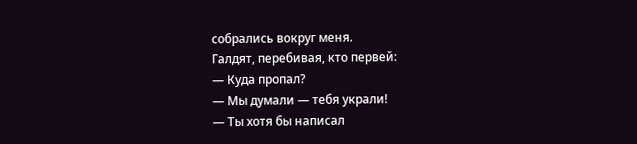собрались вокруг меня.
Галдят, перебивая, кто первей:
— Куда пропал?
— Мы думали — тебя украли!
— Ты хотя бы написал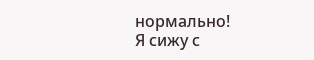нормально!
Я сижу с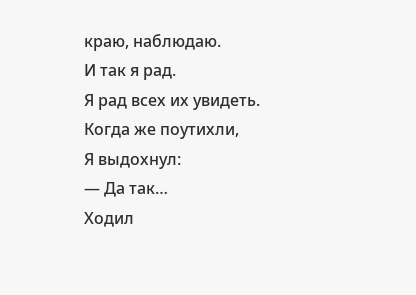краю, наблюдаю.
И так я рад.
Я рад всех их увидеть.
Когда же поутихли,
Я выдохнул:
— Да так…
Ходил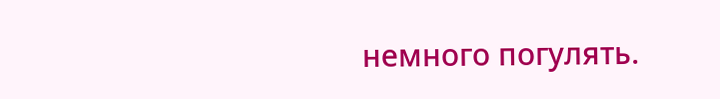немного погулять.